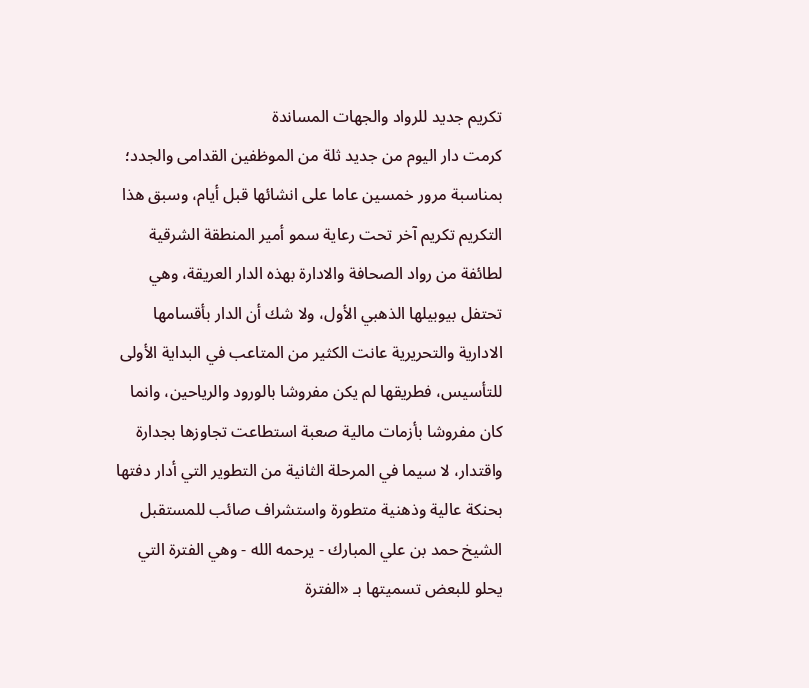تكريم جديد للرواد والجهات المساندة
كرمت دار اليوم من جديد ثلة من الموظفين القدامى والجدد؛ بمناسبة مرور خمسين عاما على انشائها قبل أيام، وسبق هذا التكريم تكريم آخر تحت رعاية سمو أمير المنطقة الشرقية لطائفة من رواد الصحافة والادارة بهذه الدار العريقة، وهي تحتفل بيوبيلها الذهبي الأول، ولا شك أن الدار بأقسامها الادارية والتحريرية عانت الكثير من المتاعب في البداية الأولى للتأسيس، فطريقها لم يكن مفروشا بالورود والرياحين، وانما كان مفروشا بأزمات مالية صعبة استطاعت تجاوزها بجدارة واقتدار، لا سيما في المرحلة الثانية من التطوير التي أدار دفتها بحنكة عالية وذهنية متطورة واستشراف صائب للمستقبل الشيخ حمد بن علي المبارك - يرحمه الله - وهي الفترة التي يحلو للبعض تسميتها بـ «الفترة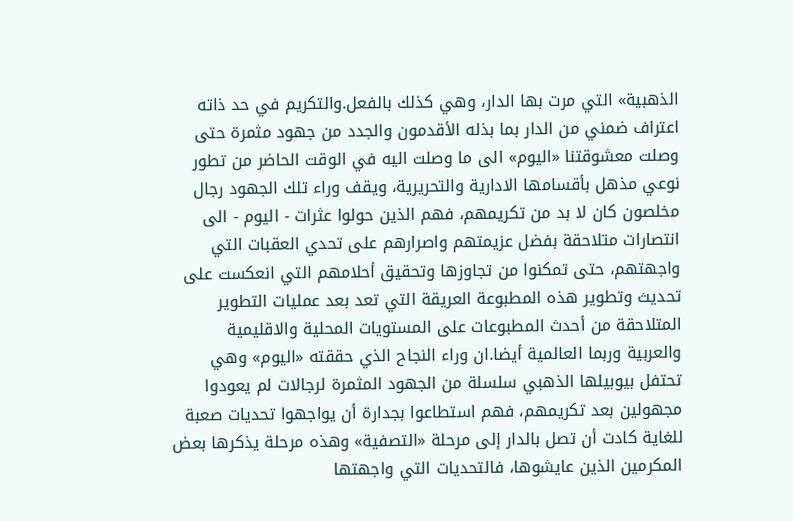الذهبية» التي مرت بها الدار، وهي كذلك بالفعل.والتكريم في حد ذاته اعتراف ضمني من الدار بما بذله الأقدمون والجدد من جهود مثمرة حتى وصلت معشوقتنا «اليوم» الى ما وصلت اليه في الوقت الحاضر من تطور نوعي مذهل بأقسامها الادارية والتحريرية، ويقف وراء تلك الجهود رجال مخلصون كان لا بد من تكريمهم، فهم الذين حولوا عثرات - اليوم - الى انتصارات متلاحقة بفضل عزيمتهم واصرارهم على تحدي العقبات التي واجهتهم، حتى تمكنوا من تجاوزها وتحقيق أحلامهم التي انعكست على تحديث وتطوير هذه المطبوعة العريقة التي تعد بعد عمليات التطوير المتلاحقة من أحدث المطبوعات على المستويات المحلية والاقليمية والعربية وربما العالمية أيضا.ان وراء النجاح الذي حققته «اليوم» وهي تحتفل بيوبيلها الذهبي سلسلة من الجهود المثمرة لرجالات لم يعودوا مجهولين بعد تكريمهم، فهم استطاعوا بجدارة أن يواجهوا تحديات صعبة للغاية كادت أن تصل بالدار إلى مرحلة «التصفية» وهذه مرحلة يذكرها بعض المكرمين الذين عايشوها، فالتحديات التي واجهتها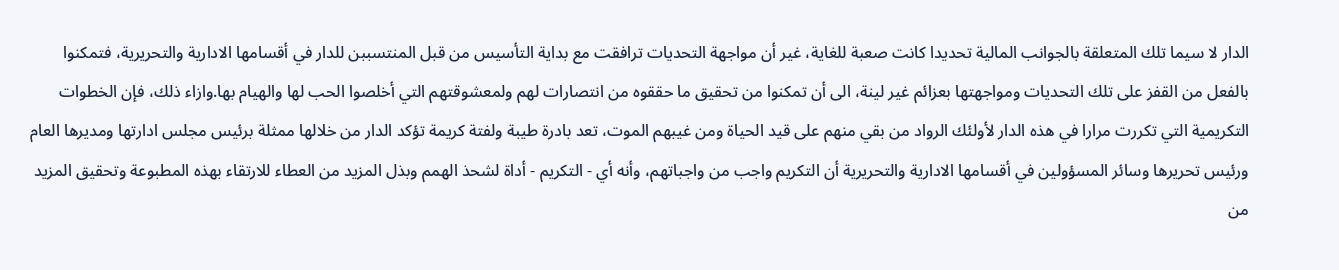الدار لا سيما تلك المتعلقة بالجوانب المالية تحديدا كانت صعبة للغاية، غير أن مواجهة التحديات ترافقت مع بداية التأسيس من قبل المنتسببن للدار في أقسامها الادارية والتحريرية، فتمكنوا بالفعل من القفز على تلك التحديات ومواجهتها بعزائم غير لينة، الى أن تمكنوا من تحقيق ما حققوه من انتصارات لهم ولمعشوقتهم التي أخلصوا الحب لها والهيام بها.وازاء ذلك، فإن الخطوات التكريمية التي تكررت مرارا في هذه الدار لأولئك الرواد من بقي منهم على قيد الحياة ومن غيبهم الموت، تعد بادرة طيبة ولفتة كريمة تؤكد الدار من خلالها ممثلة برئيس مجلس ادارتها ومديرها العام ورئيس تحريرها وسائر المسؤولين في أقسامها الادارية والتحريرية أن التكريم واجب من واجباتهم، وأنه أي - التكريم - أداة لشحذ الهمم وبذل المزيد من العطاء للارتقاء بهذه المطبوعة وتحقيق المزيد من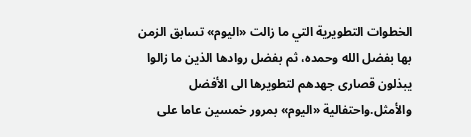الخطوات التطويرية التي ما زالت «اليوم» تسابق الزمن بها بفضل الله وحمده، ثم بفضل روادها الذين ما زالوا يبذلون قصارى جهدهم لتطويرها الى الأفضل والأمثل.واحتفالية «اليوم» بمرور خمسين عاما على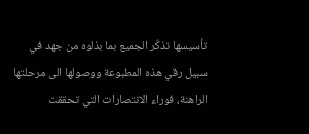تأسيسها تذكّر الجميع بما بذلوه من جهد في سبيل رقي هذه المطبوعة ووصولها الى مرحلتها الراهنة، فوراء الانتصارات التي تحققت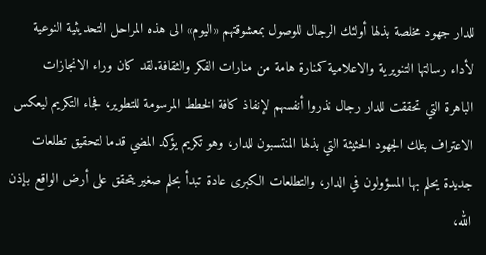للدار جهود مخلصة بذلها أولئك الرجال للوصول بمعشوقتهم «اليوم» الى هذه المراحل التحديثية النوعية لأداء رسالتها التنويرية والاعلامية كمنارة هامة من منارات الفكر والثقافة.لقد كان وراء الانجازات الباهرة التي تحققت للدار رجال نذروا أنفسهم لإنفاذ كافة الخطط المرسومة للتطوير، فجاء التكريم ليعكس الاعتراف بتلك الجهود الحثيثة التي بذلها المنتسبون للدار، وهو تكريم يؤكد المضي قدما لتحقيق تطلعات جديدة يحلم بها المسؤولون في الدار، والتطلعات الكبرى عادة تبدأ بحلم صغير يتحقق على أرض الواقع بإذن الله،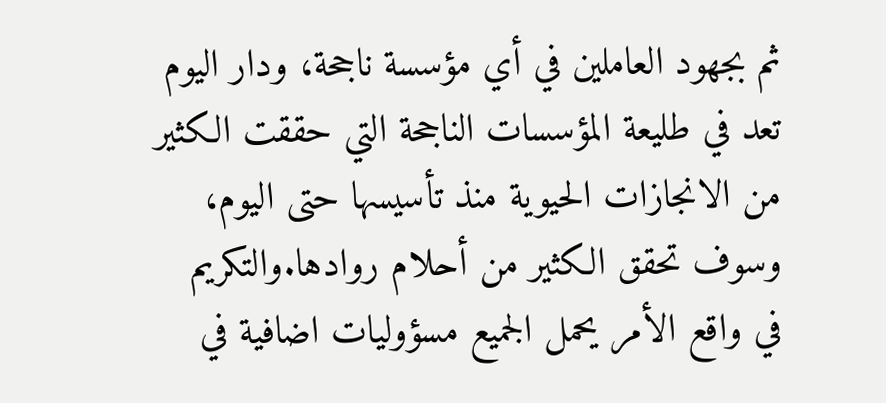ثم بجهود العاملين في أي مؤسسة ناجحة، ودار اليوم تعد في طليعة المؤسسات الناجحة التي حققت الكثير من الانجازات الحيوية منذ تأسيسها حتى اليوم، وسوف تحقق الكثير من أحلام روادها.والتكريم في واقع الأمر يحمل الجميع مسؤوليات اضافية في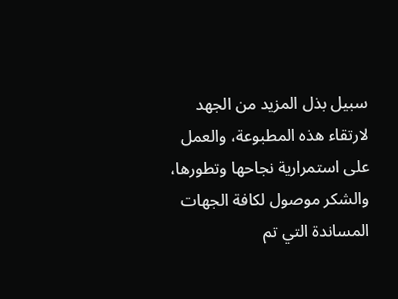سبيل بذل المزيد من الجهد لارتقاء هذه المطبوعة، والعمل على استمرارية نجاحها وتطورها، والشكر موصول لكافة الجهات المساندة التي تم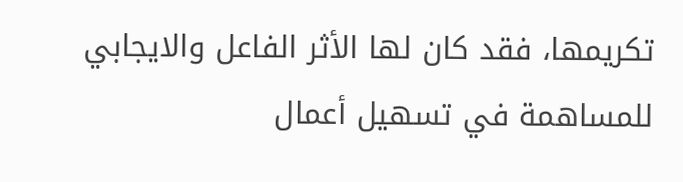تكريمها، فقد كان لها الأثر الفاعل والايجابي للمساهمة في تسهيل أعمال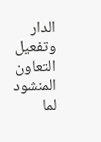الدار وتفعيل التعاون المنشود لما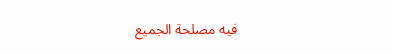فيه مصلحة الجميع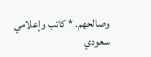وصالحهم. * كاتب وإعلامي سعودي